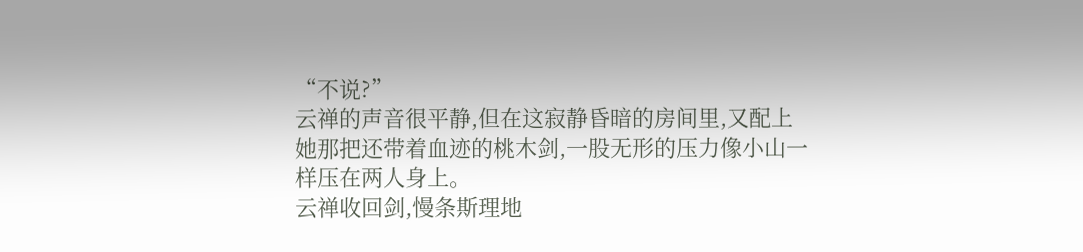“不说?”
云禅的声音很平静,但在这寂静昏暗的房间里,又配上她那把还带着血迹的桃木剑,一股无形的压力像小山一样压在两人身上。
云禅收回剑,慢条斯理地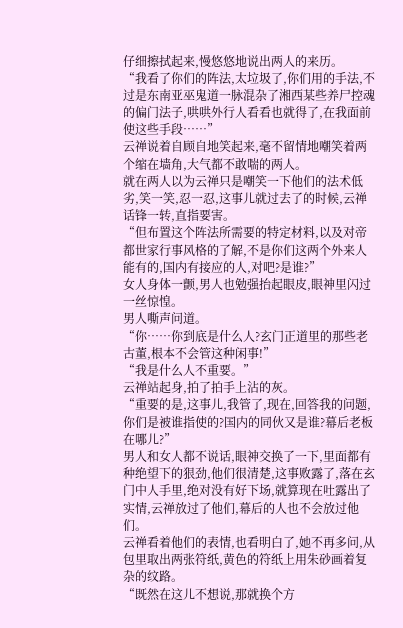仔细擦拭起来,慢悠悠地说出两人的来历。
“我看了你们的阵法,太垃圾了,你们用的手法,不过是东南亚巫鬼道一脉混杂了湘西某些养尸控魂的偏门法子,哄哄外行人看看也就得了,在我面前使这些手段……”
云禅说着自顾自地笑起来,毫不留情地嘲笑着两个缩在墙角,大气都不敢喘的两人。
就在两人以为云禅只是嘲笑一下他们的法术低劣,笑一笑,忍一忍,这事儿就过去了的时候,云禅话锋一转,直指要害。
“但布置这个阵法所需要的特定材料,以及对帝都世家行事风格的了解,不是你们这两个外来人能有的,国内有接应的人,对吧?是谁?”
女人身体一颤,男人也勉强抬起眼皮,眼神里闪过一丝惊惶。
男人嘶声问道。
“你……你到底是什么人?玄门正道里的那些老古董,根本不会管这种闲事!”
“我是什么人不重要。”
云禅站起身,拍了拍手上沾的灰。
“重要的是,这事儿,我管了,现在,回答我的问题,你们是被谁指使的?国内的同伙又是谁?幕后老板在哪儿?”
男人和女人都不说话,眼神交换了一下,里面都有种绝望下的狠劲,他们很清楚,这事败露了,落在玄门中人手里,绝对没有好下场,就算现在吐露出了实情,云禅放过了他们,幕后的人也不会放过他们。
云禅看着他们的表情,也看明白了,她不再多问,从包里取出两张符纸,黄色的符纸上用朱砂画着复杂的纹路。
“既然在这儿不想说,那就换个方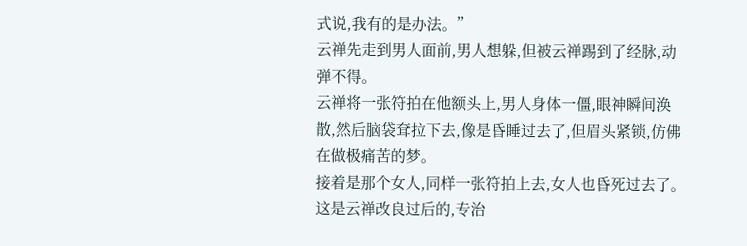式说,我有的是办法。”
云禅先走到男人面前,男人想躲,但被云禅踢到了经脉,动弹不得。
云禅将一张符拍在他额头上,男人身体一僵,眼神瞬间涣散,然后脑袋耷拉下去,像是昏睡过去了,但眉头紧锁,仿佛在做极痛苦的梦。
接着是那个女人,同样一张符拍上去,女人也昏死过去了。
这是云禅改良过后的,专治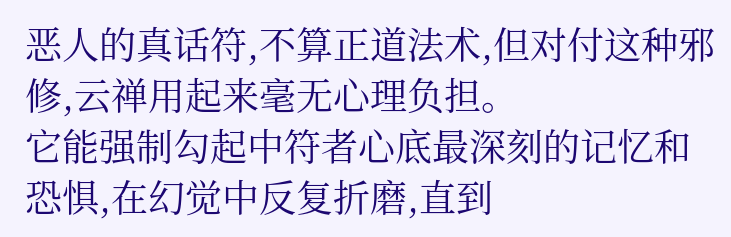恶人的真话符,不算正道法术,但对付这种邪修,云禅用起来毫无心理负担。
它能强制勾起中符者心底最深刻的记忆和恐惧,在幻觉中反复折磨,直到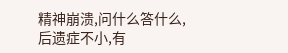精神崩溃,问什么答什么,后遗症不小,有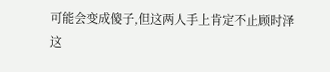可能会变成傻子,但这两人手上肯定不止顾时泽这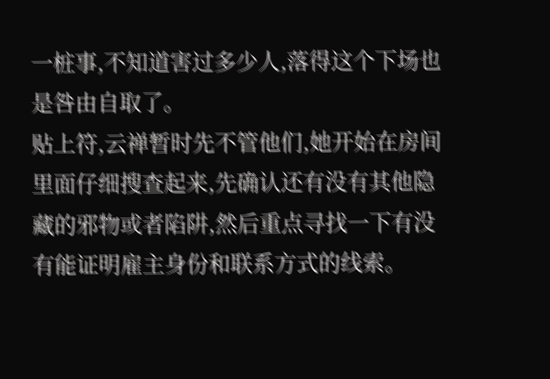一桩事,不知道害过多少人,落得这个下场也是咎由自取了。
贴上符,云禅暂时先不管他们,她开始在房间里面仔细搜查起来,先确认还有没有其他隐藏的邪物或者陷阱,然后重点寻找一下有没有能证明雇主身份和联系方式的线索。